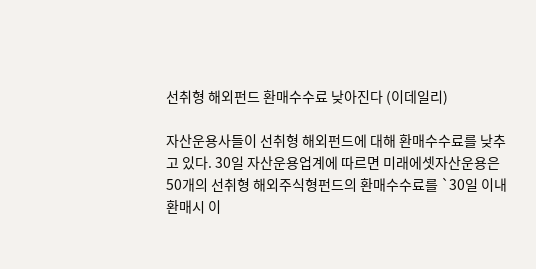선취형 해외펀드 환매수수료 낮아진다 (이데일리)

자산운용사들이 선취형 해외펀드에 대해 환매수수료를 낮추고 있다. 30일 자산운용업계에 따르면 미래에셋자산운용은 50개의 선취형 해외주식형펀드의 환매수수료를 `30일 이내 환매시 이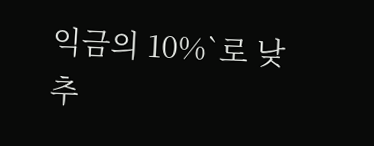익금의 10%`로 낮추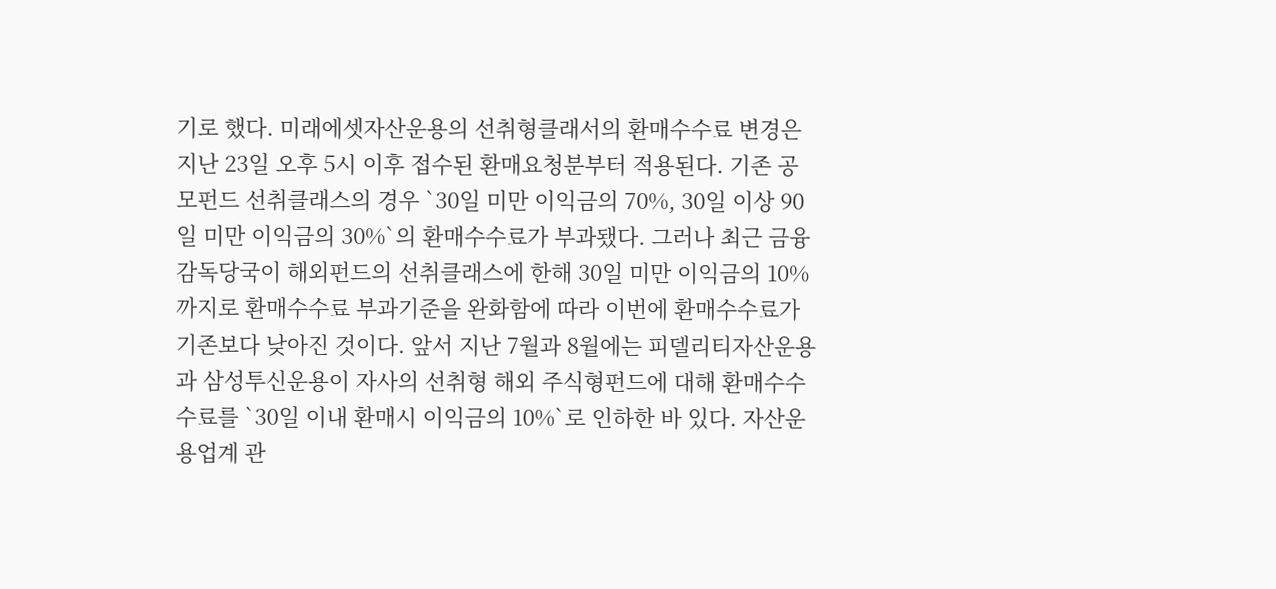기로 했다. 미래에셋자산운용의 선취형클래서의 환매수수료 변경은 지난 23일 오후 5시 이후 접수된 환매요청분부터 적용된다. 기존 공모펀드 선취클래스의 경우 `30일 미만 이익금의 70%, 30일 이상 90일 미만 이익금의 30%`의 환매수수료가 부과됐다. 그러나 최근 금융감독당국이 해외펀드의 선취클래스에 한해 30일 미만 이익금의 10%까지로 환매수수료 부과기준을 완화함에 따라 이번에 환매수수료가 기존보다 낮아진 것이다. 앞서 지난 7월과 8월에는 피델리티자산운용과 삼성투신운용이 자사의 선취형 해외 주식형펀드에 대해 환매수수수료를 `30일 이내 환매시 이익금의 10%`로 인하한 바 있다. 자산운용업계 관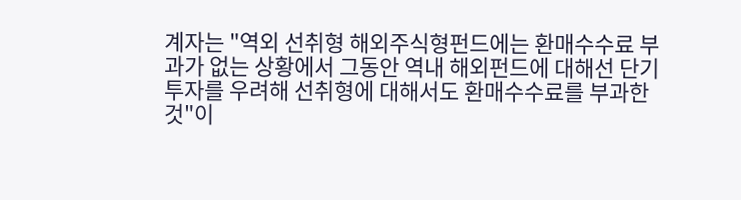계자는 "역외 선취형 해외주식형펀드에는 환매수수료 부과가 없는 상황에서 그동안 역내 해외펀드에 대해선 단기투자를 우려해 선취형에 대해서도 환매수수료를 부과한 것"이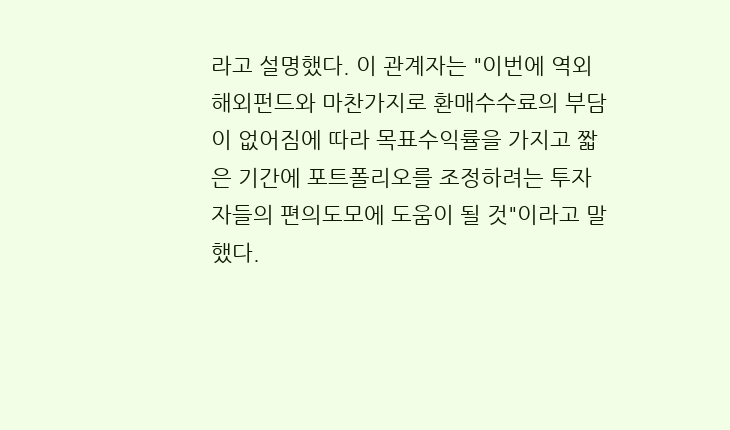라고 설명했다. 이 관계자는 "이번에 역외해외펀드와 마찬가지로 환매수수료의 부담이 없어짐에 따라 목표수익률을 가지고 짧은 기간에 포트폴리오를 조정하려는 투자자들의 편의도모에 도움이 될 것"이라고 말했다.